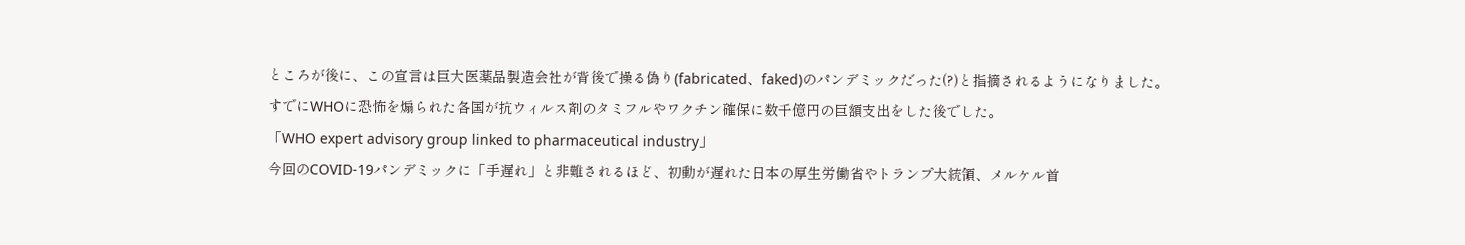ところが後に、この宣言は巨大医薬品製造会社が背後で操る偽り(fabricated、faked)のパンデミックだった(?)と指摘されるようになりました。
すでにWHOに恐怖を煽られた各国が抗ウィルス剤のタミフルやワクチン確保に数千億円の巨額支出をした後でした。
「WHO expert advisory group linked to pharmaceutical industry」
今回のCOVID-19パンデミックに「手遅れ」と非難されるほど、初動が遅れた日本の厚生労働省やトランプ大統領、メルケル首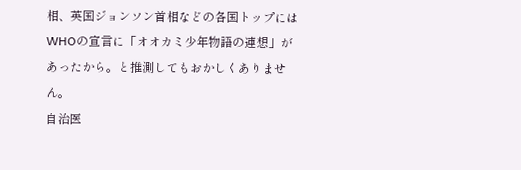相、英国ジョンソン首相などの各国トップにはWHOの宣言に「オオカミ少年物語の連想」があったから。と推測してもおかしくありません。
自治医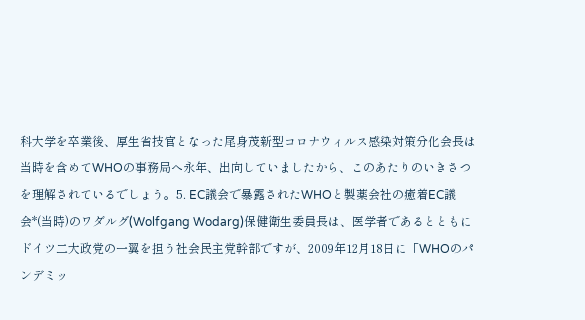科大学を卒業後、厚生省技官となった尾身茂新型コロナウィルス感染対策分化会長は当時を含めてWHOの事務局へ永年、出向していましたから、このあたりのいきさつを理解されているでしょう。5. EC議会で暴露されたWHOと製薬会社の癒着EC議会*(当時)のワダルグ(Wolfgang Wodarg)保健衛生委員長は、医学者であるとともにドイツ二大政党の一翼を担う社会民主党幹部ですが、2009年12月18日に「WHOのパンデミッ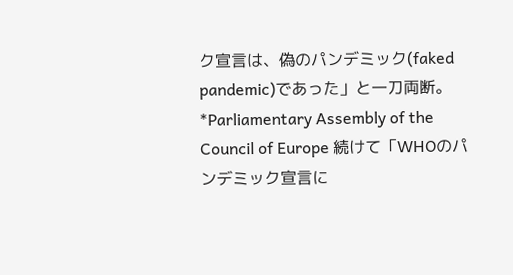ク宣言は、偽のパンデミック(faked pandemic)であった」と一刀両断。
*Parliamentary Assembly of the Council of Europe 続けて「WHOのパンデミック宣言に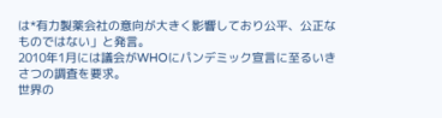は*有力製薬会社の意向が大きく影響しており公平、公正なものではない」と発言。
2010年1月には議会がWHOにパンデミック宣言に至るいきさつの調査を要求。
世界の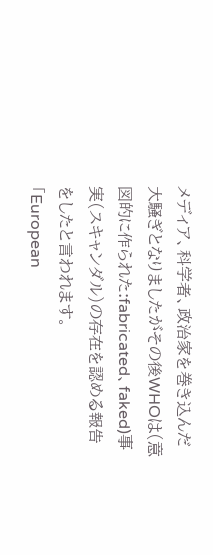メディア、科学者、政治家を巻き込んだ大騒ぎとなりましたがその後WHOは(意図的に作られた:fabricated、faked)事実(スキャンダル)の存在を認める報告をしたと言われます。
「European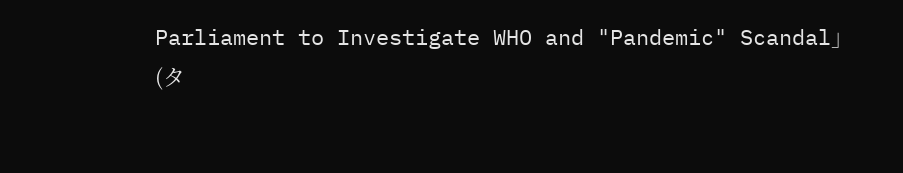Parliament to Investigate WHO and "Pandemic" Scandal」
(タ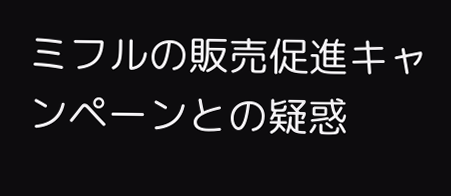ミフルの販売促進キャンペーンとの疑惑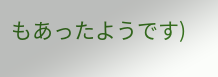もあったようです)